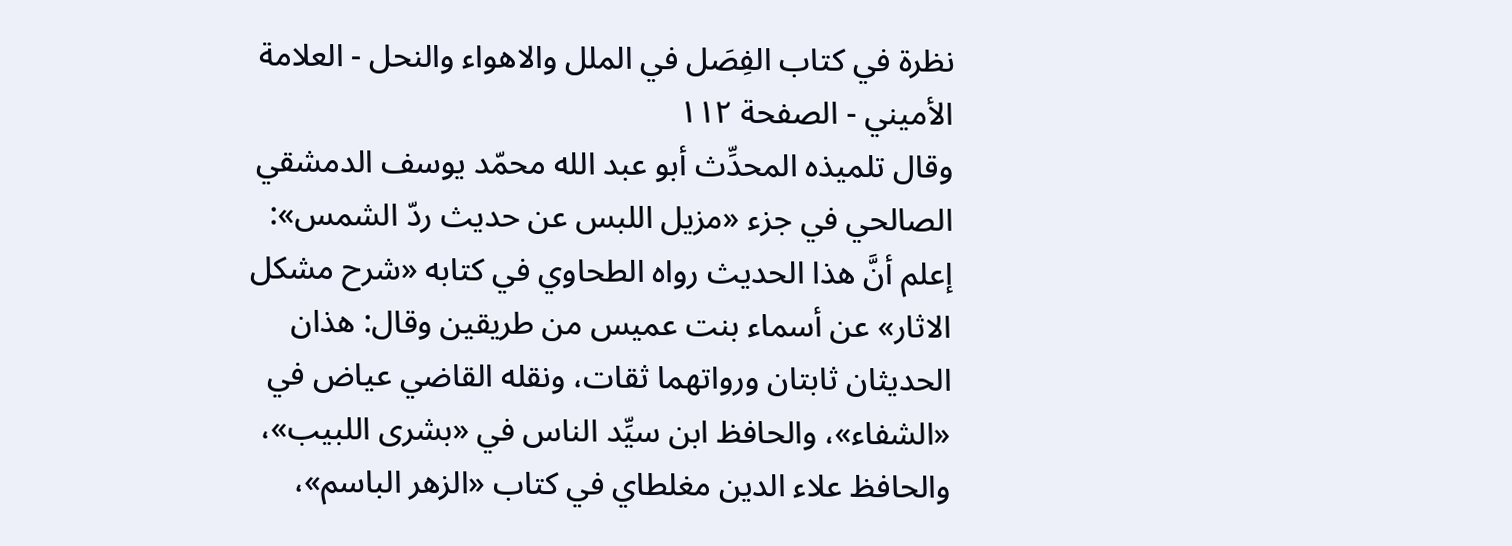نظرة في كتاب الفِصَل في الملل والاهواء والنحل - العلامة الأميني - الصفحة ١١٢
وقال تلميذه المحدِّث أبو عبد الله محمّد يوسف الدمشقي الصالحي في جزء «مزيل اللبس عن حديث ردّ الشمس»: إعلم أنَّ هذا الحديث رواه الطحاوي في كتابه «شرح مشكل الاثار» عن أسماء بنت عميس من طريقين وقال: هذان الحديثان ثابتان ورواتهما ثقات، ونقله القاضي عياض في «الشفاء»، والحافظ ابن سيِّد الناس في «بشرى اللبيب»، والحافظ علاء الدين مغلطاي في كتاب «الزهر الباسم»،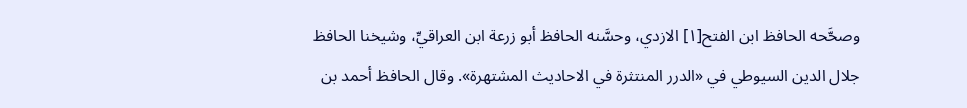وصحَّحه الحافظ ابن الفتح[١] الازدي، وحسَّنه الحافظ أبو زرعة ابن العراقيِّ، وشيخنا الحافظ جلال الدين السيوطي في «الدرر المنتثرة في الاحاديث المشتهرة». وقال الحافظ أحمد بن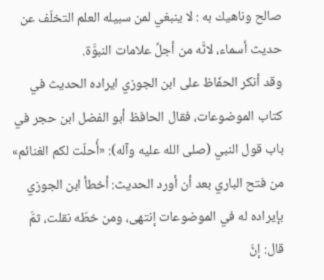صالح وناهيك به : لا ينبغي لمن سبيله العلم التخلّف عن حديث أسماء، لانَّه من أجلِّ علامات النبوَّة.
وقد أنكر الحفّاظ على ابن الجوزي ايراده الحديث في كتاب الموضوعات، فقال الحافظ أبو الفضل ابن حجر في باب قول النبي (صلى الله عليه وآله): «أُحلّت لكم الغنائم» من فتح الباري بعد أن أورد الحديث: أخطأ ابن الجوزي بإيراده له في الموضوعات إنتهى، ومن خطّه نقلت، ثمَّ قال: إنَّ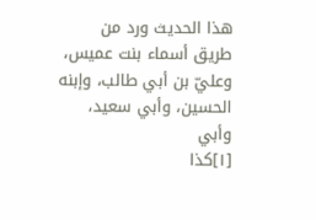هذا الحديث ورد من طريق أسماء بنت عميس، وعليّ بن أبي طالب، وإبنه الحسين، وأبي سعيد، وأبي
[١]كذا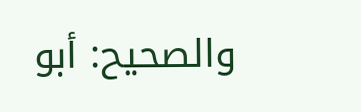والصحيح: أبو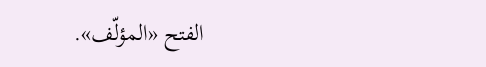الفتح «المؤلّف».